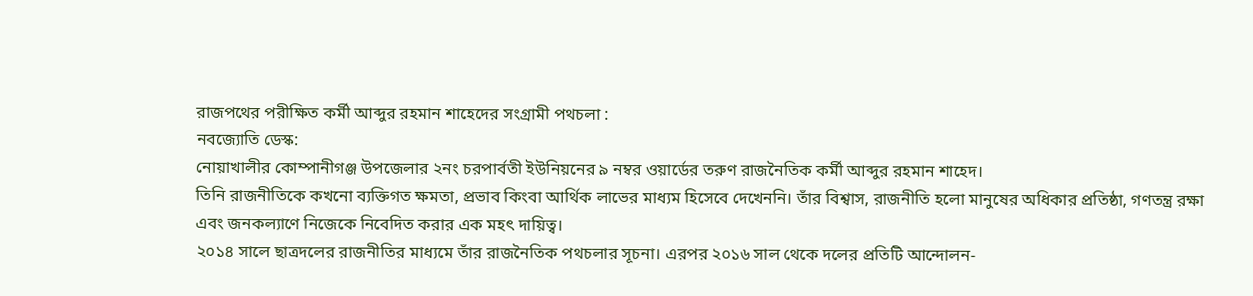রাজপথের পরীক্ষিত কর্মী আব্দুর রহমান শাহেদের সংগ্রামী পথচলা :
নবজ্যোতি ডেস্ক:
নোয়াখালীর কোম্পানীগঞ্জ উপজেলার ২নং চরপার্বতী ইউনিয়নের ৯ নম্বর ওয়ার্ডের তরুণ রাজনৈতিক কর্মী আব্দুর রহমান শাহেদ।
তিনি রাজনীতিকে কখনো ব্যক্তিগত ক্ষমতা, প্রভাব কিংবা আর্থিক লাভের মাধ্যম হিসেবে দেখেননি। তাঁর বিশ্বাস, রাজনীতি হলো মানুষের অধিকার প্রতিষ্ঠা, গণতন্ত্র রক্ষা এবং জনকল্যাণে নিজেকে নিবেদিত করার এক মহৎ দায়িত্ব।
২০১৪ সালে ছাত্রদলের রাজনীতির মাধ্যমে তাঁর রাজনৈতিক পথচলার সূচনা। এরপর ২০১৬ সাল থেকে দলের প্রতিটি আন্দোলন-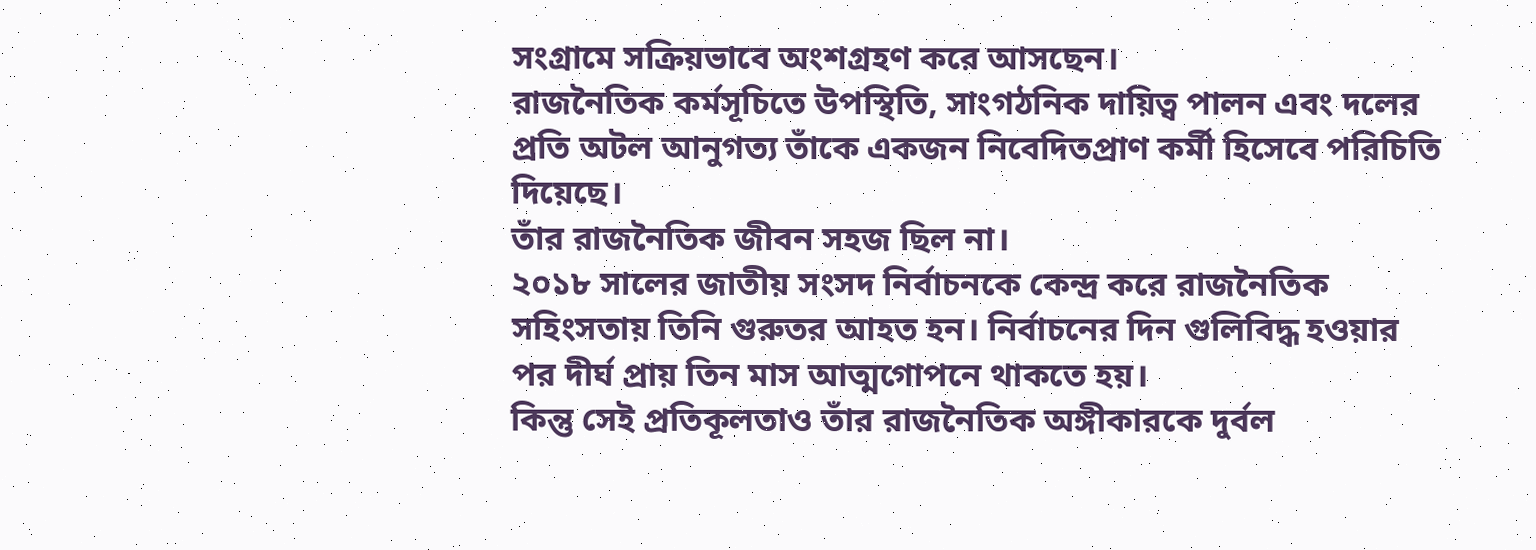সংগ্রামে সক্রিয়ভাবে অংশগ্রহণ করে আসছেন।
রাজনৈতিক কর্মসূচিতে উপস্থিতি, সাংগঠনিক দায়িত্ব পালন এবং দলের প্রতি অটল আনুগত্য তাঁকে একজন নিবেদিতপ্রাণ কর্মী হিসেবে পরিচিতি দিয়েছে।
তাঁর রাজনৈতিক জীবন সহজ ছিল না।
২০১৮ সালের জাতীয় সংসদ নির্বাচনকে কেন্দ্র করে রাজনৈতিক সহিংসতায় তিনি গুরুতর আহত হন। নির্বাচনের দিন গুলিবিদ্ধ হওয়ার পর দীর্ঘ প্রায় তিন মাস আত্মগোপনে থাকতে হয়।
কিন্তু সেই প্রতিকূলতাও তাঁর রাজনৈতিক অঙ্গীকারকে দুর্বল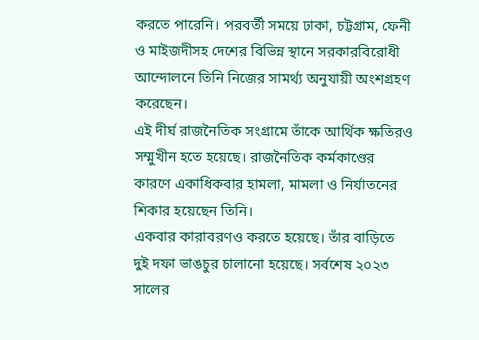করতে পারেনি। পরবর্তী সময়ে ঢাকা, চট্টগ্রাম, ফেনী ও মাইজদীসহ দেশের বিভিন্ন স্থানে সরকারবিরোধী আন্দোলনে তিনি নিজের সামর্থ্য অনুযায়ী অংশগ্রহণ করেছেন।
এই দীর্ঘ রাজনৈতিক সংগ্রামে তাঁকে আর্থিক ক্ষতিরও সম্মুখীন হতে হয়েছে। রাজনৈতিক কর্মকাণ্ডের কারণে একাধিকবার হামলা, মামলা ও নির্যাতনের শিকার হয়েছেন তিনি।
একবার কারাবরণও করতে হয়েছে। তাঁর বাড়িতে দুই দফা ভাঙচুর চালানো হয়েছে। সর্বশেষ ২০২৩ সালের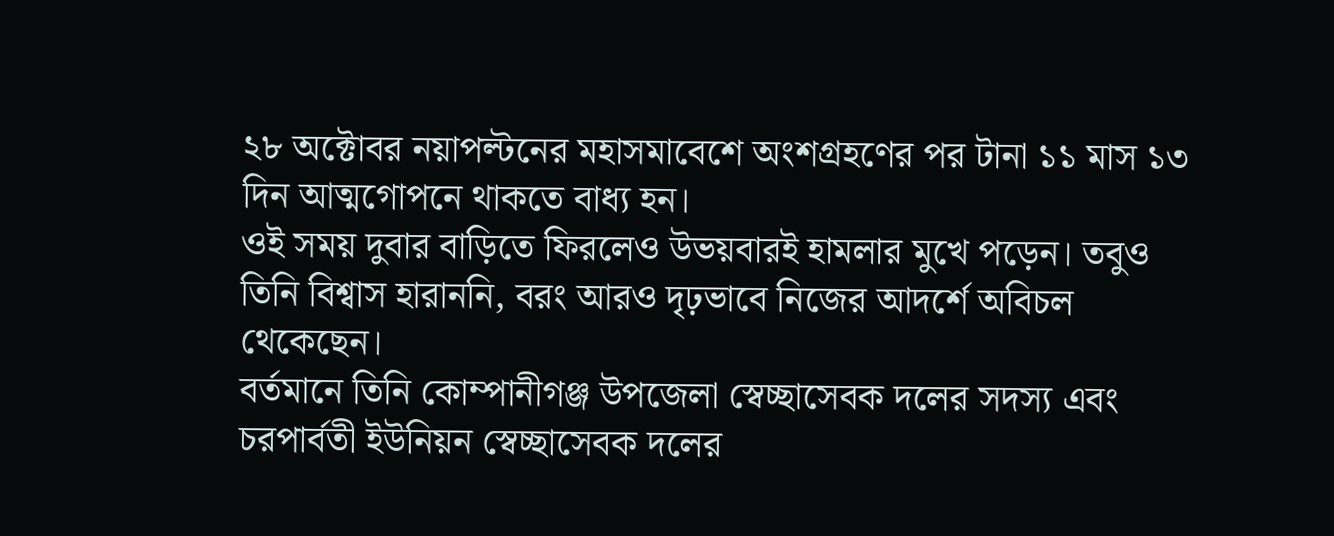২৮ অক্টোবর নয়াপল্টনের মহাসমাবেশে অংশগ্রহণের পর টানা ১১ মাস ১৩ দিন আত্মগোপনে থাকতে বাধ্য হন।
ওই সময় দুবার বাড়িতে ফিরলেও উভয়বারই হামলার মুখে পড়েন। তবুও তিনি বিশ্বাস হারাননি, বরং আরও দৃঢ়ভাবে নিজের আদর্শে অবিচল থেকেছেন।
বর্তমানে তিনি কোম্পানীগঞ্জ উপজেলা স্বেচ্ছাসেবক দলের সদস্য এবং চরপার্বতী ইউনিয়ন স্বেচ্ছাসেবক দলের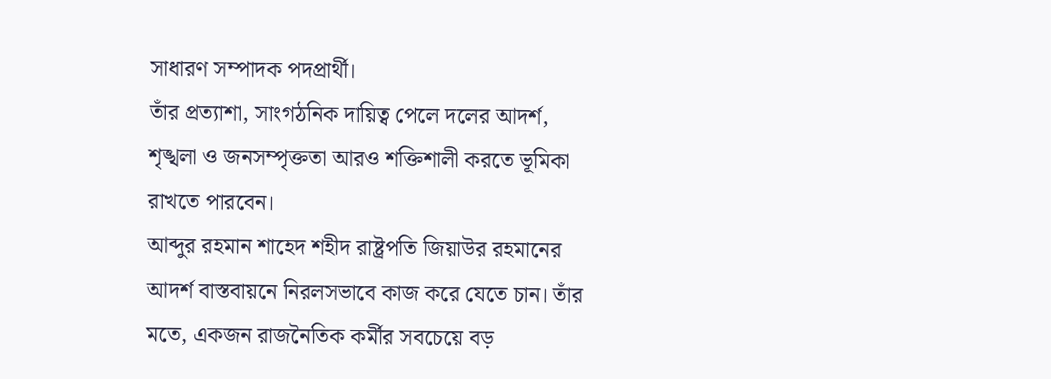সাধারণ সম্পাদক পদপ্রার্থী।
তাঁর প্রত্যাশা, সাংগঠনিক দায়িত্ব পেলে দলের আদর্শ, শৃঙ্খলা ও জনসম্পৃক্ততা আরও শক্তিশালী করতে ভূমিকা রাখতে পারবেন।
আব্দুর রহমান শাহেদ শহীদ রাষ্ট্রপতি জিয়াউর রহমানের আদর্শ বাস্তবায়নে নিরলসভাবে কাজ করে যেতে চান। তাঁর মতে, একজন রাজনৈতিক কর্মীর সবচেয়ে বড়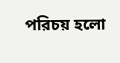পরিচয় হলো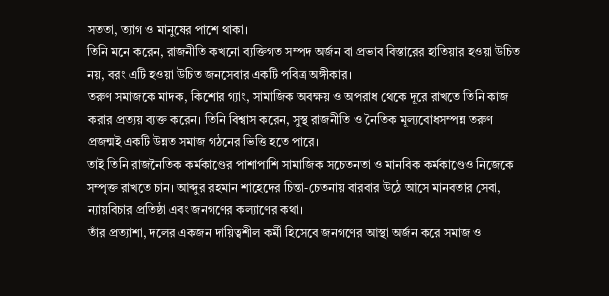সততা, ত্যাগ ও মানুষের পাশে থাকা।
তিনি মনে করেন, রাজনীতি কখনো ব্যক্তিগত সম্পদ অর্জন বা প্রভাব বিস্তারের হাতিয়ার হওয়া উচিত নয়, বরং এটি হওয়া উচিত জনসেবার একটি পবিত্র অঙ্গীকার।
তরুণ সমাজকে মাদক, কিশোর গ্যাং, সামাজিক অবক্ষয় ও অপরাধ থেকে দূরে রাখতে তিনি কাজ করার প্রত্যয় ব্যক্ত করেন। তিনি বিশ্বাস করেন, সুস্থ রাজনীতি ও নৈতিক মূল্যবোধসম্পন্ন তরুণ প্রজন্মই একটি উন্নত সমাজ গঠনের ভিত্তি হতে পারে।
তাই তিনি রাজনৈতিক কর্মকাণ্ডের পাশাপাশি সামাজিক সচেতনতা ও মানবিক কর্মকাণ্ডেও নিজেকে সম্পৃক্ত রাখতে চান। আব্দুর রহমান শাহেদের চিন্তা-চেতনায় বারবার উঠে আসে মানবতার সেবা, ন্যায়বিচার প্রতিষ্ঠা এবং জনগণের কল্যাণের কথা।
তাঁর প্রত্যাশা, দলের একজন দায়িত্বশীল কর্মী হিসেবে জনগণের আস্থা অর্জন করে সমাজ ও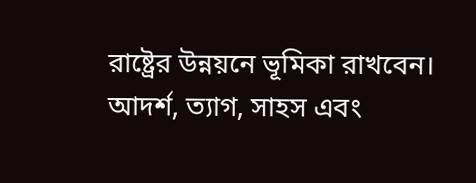রাষ্ট্রের উন্নয়নে ভূমিকা রাখবেন। আদর্শ, ত্যাগ, সাহস এবং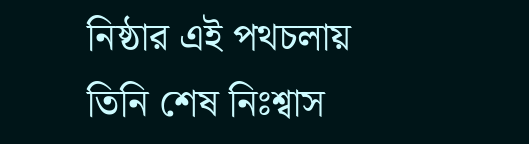নিষ্ঠার এই পথচলায় তিনি শেষ নিঃশ্বাস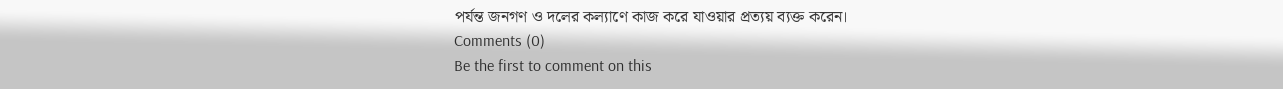পর্যন্ত জনগণ ও দলের কল্যাণে কাজ করে যাওয়ার প্রত্যয় ব্যক্ত করেন।
Comments (0)
Be the first to comment on this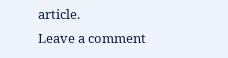article.
Leave a comment